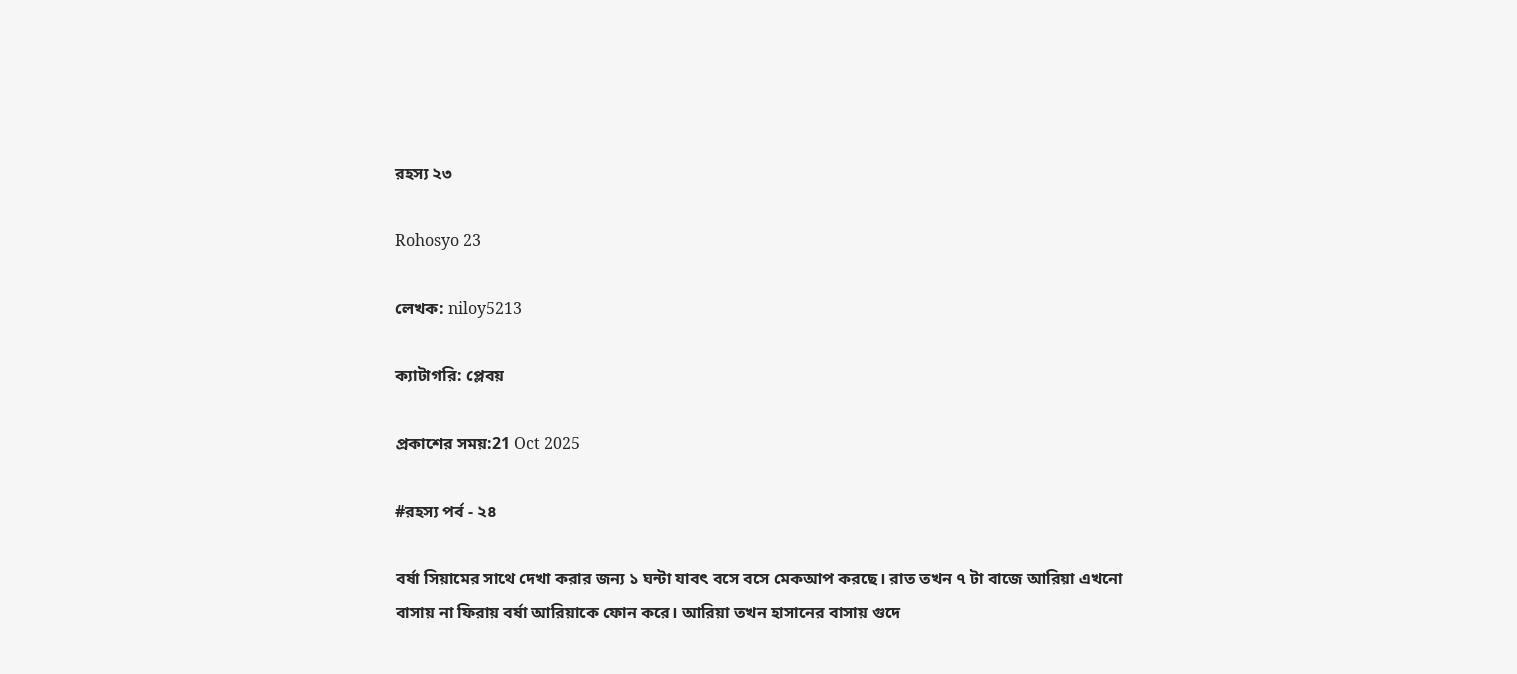রহস্য ২৩

Rohosyo 23

লেখক: niloy5213

ক্যাটাগরি: প্লেবয়

প্রকাশের সময়:21 Oct 2025

#রহস্য পর্ব - ২৪

বর্ষা সিয়ামের সাথে দেখা করার জন্য ১ ঘন্টা যাবৎ বসে বসে মেকআপ করছে। রাত তখন ৭ টা বাজে আরিয়া এখনো বাসায় না ফিরায় বর্ষা আরিয়াকে ফোন করে। আরিয়া তখন হাসানের বাসায় গুদে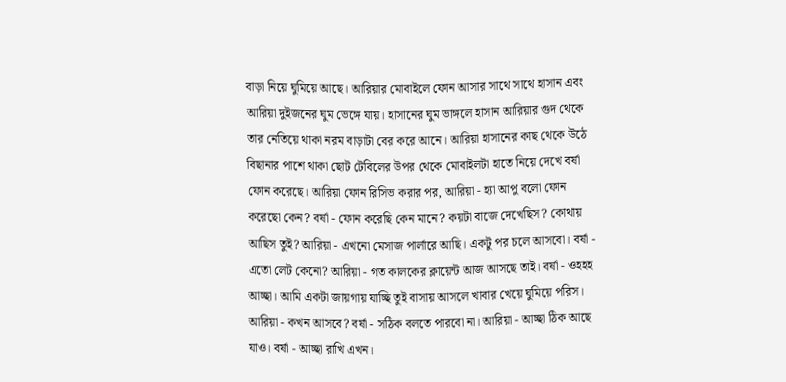বাড়া নিয়ে ঘুমিয়ে আছে। আরিয়ার মোবাইলে ফোন আসার সাথে সাথে হাসান এবং আরিয়া দুইজনের ঘুম ভেঙ্গে যায়। হাসানের ঘুম ভাঙ্গলে হাসান আরিয়ার গুদ থেকে তার নেতিয়ে থাকা নরম বাড়াটা বের করে আনে। আরিয়া হাসানের কাছ থেকে উঠে বিছানার পাশে থাকা ছোট টেবিলের উপর থেকে মোবাইলটা হাতে নিয়ে দেখে বর্ষা ফোন করেছে। আরিয়া ফোন রিসিভ করার পর, আরিয়া - হ্যা আপু বলো ফোন করেছো কেন? বর্ষা - ফোন করেছি কেন মানে? কয়টা বাজে দেখেছিস? কোথায় আছিস তুই? আরিয়া - এখনো মেসাজ পার্লারে আছি। একটু পর চলে আসবো। বর্ষা - এতো লেট কেনো? আরিয়া - গত কালকের ক্লায়েন্ট আজ আসছে তাই। বর্ষা - ওহহহ আচ্ছা। আমি একটা জায়গায় যাচ্ছি তুই বাসায় আসলে খাবার খেয়ে ঘুমিয়ে পরিস। আরিয়া - কখন আসবে? বর্ষা - সঠিক বলতে পারবো না। আরিয়া - আচ্ছা ঠিক আছে যাও। বর্ষা - আচ্ছা রাখি এখন।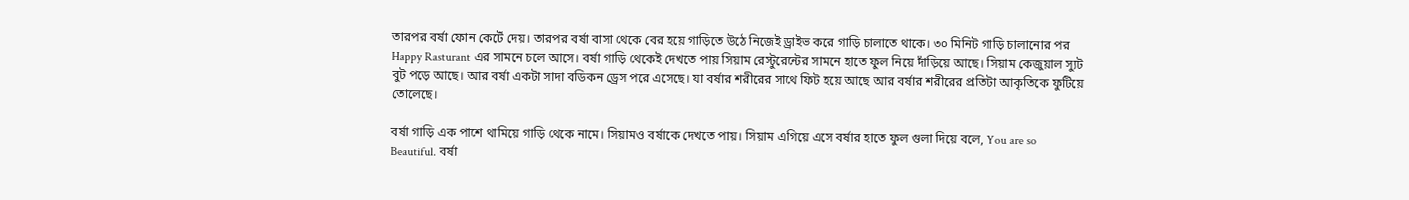তারপর বর্ষা ফোন কেটেঁ দেয়। তারপর বর্ষা বাসা থেকে বের হয়ে গাড়িতে উঠে নিজেই ড্রাইভ করে গাড়ি চালাতে থাকে। ৩০ মিনিট গাড়ি চালানোর পর Happy Rasturant এর সামনে চলে আসে। বর্ষা গাড়ি থেকেই দেখতে পায় সিয়াম রেস্টুরেন্টের সামনে হাতে ফুল নিয়ে দাঁড়িয়ে আছে। সিয়াম কেজুয়াল স্যুট বুট পড়ে আছে। আর বর্ষা একটা সাদা বডিকন ড্রেস পরে এসেছে। যা বর্ষার শরীরের সাথে ফিট হয়ে আছে আর বর্ষার শরীরের প্রতিটা আকৃতিকে ফুটিয়ে তোলেছে।

বর্ষা গাড়ি এক পাশে থামিয়ে গাড়ি থেকে নামে। সিয়ামও বর্ষাকে দেখতে পায়। সিয়াম এগিয়ে এসে বর্ষার হাতে ফুল গুলা দিয়ে বলে, You are so Beautiful. বর্ষা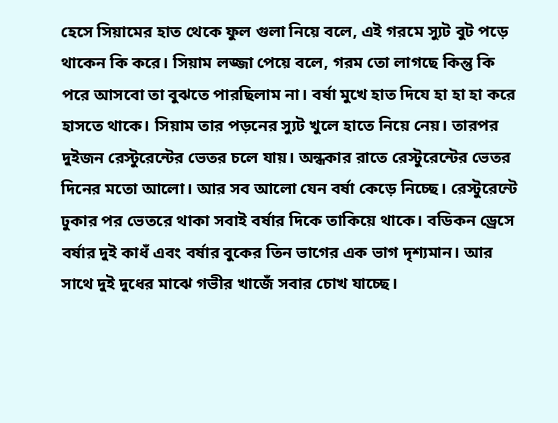হেসে সিয়ামের হাত থেকে ফুল গুলা নিয়ে বলে, এই গরমে স্যুট বুট পড়ে থাকেন কি করে। সিয়াম লজ্জা পেয়ে বলে, গরম তো লাগছে কিন্তু কি পরে আসবো তা বুঝতে পারছিলাম না। বর্ষা মুখে হাত দিযে হা হা হা করে হাসতে থাকে। সিয়াম তার পড়নের স্যুট খুলে হাতে নিয়ে নেয়। তারপর দুইজন রেস্টুরেন্টের ভেতর চলে যায়। অন্ধকার রাতে রেস্টুরেন্টের ভেতর দিনের মতো আলো। আর সব আলো যেন বর্ষা কেড়ে নিচ্ছে। রেস্টুরেন্টে ঢুকার পর ভেতরে থাকা সবাই বর্ষার দিকে তাকিয়ে থাকে। বডিকন ড্রেসে বর্ষার দুই কাধঁ এবং বর্ষার বুকের তিন ভাগের এক ভাগ দৃশ্যমান। আর সাথে দুই দুধের মাঝে গভীর খাজেঁ সবার চোখ যাচ্ছে।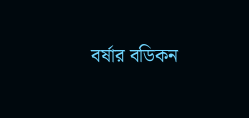বর্ষার বডিকন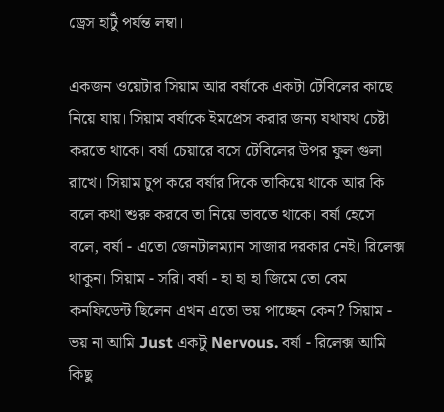ড্রেস হাটুঁ পর্যন্ত লম্বা।

একজন ওয়েটার সিয়াম আর বর্ষাকে একটা টেবিলের কাছে নিয়ে যায়। সিয়াম বর্ষাকে ইমপ্রেস করার জন্য যথাযথ চেষ্টা করতে থাকে। বর্ষা চেয়ারে বসে টেবিলের উপর ফুল গুলা রাখে। সিয়াম চুপ করে বর্ষার দিকে তাকিয়ে থাকে আর কি বলে কথা শুরু করবে তা নিয়ে ভাবতে থাকে। বর্ষা হেসে বলে, বর্ষা - এতো জেনটালম্যান সাজার দরকার নেই। রিলেক্স থাকুন। সিয়াম - সরি। বর্ষা - হা হা হা জিমে তো বেম কনফিডেন্ট ছিলেন এখন এতো ভয় পাচ্ছেন কেন? সিয়াম - ভয় না আমি Just একটু Nervous. বর্ষা - রিলেক্স আমি কিছু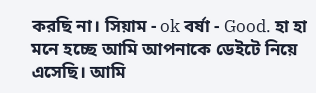করছি না। সিয়াম - ok বর্ষা - Good. হা হা মনে হচ্ছে আমি আপনাকে ডেইটে নিয়ে এসেছি। আমি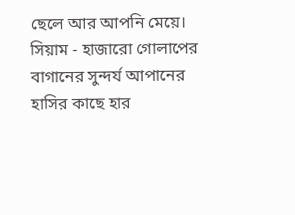ছেলে আর আপনি মেয়ে। সিয়াম - হাজারো গোলাপের বাগানের সুন্দর্য আপানের হাসির কাছে হার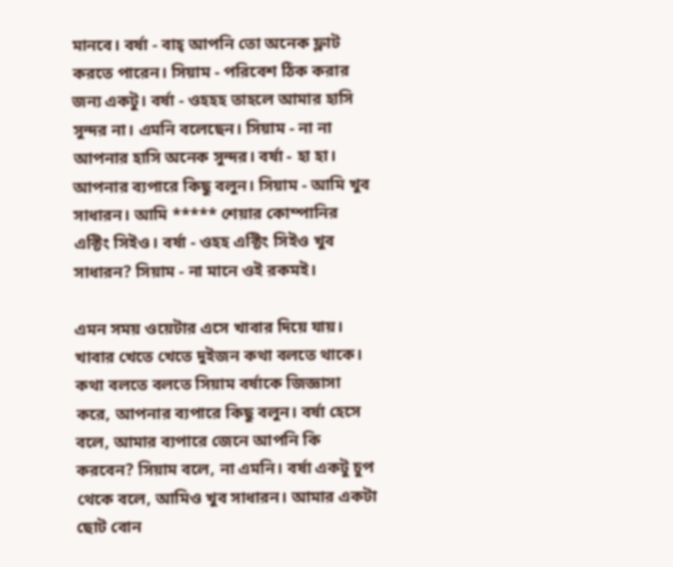মানবে। বর্ষা - বাহ্ আপনি তো অনেক ফ্লাট করতে পারেন। সিয়াম - পরিবেশ ঠিক করার জন্য একটু। বর্ষা - ওহহহ তাহলে আমার হাসি সুন্দর না। এমনি বলেছেন। সিয়াম - না না আপনার হাসি অনেক সুন্দর। বর্ষা - হা হা। আপনার ব্যপারে কিছু বলুন। সিয়াম - আমি খুব সাধারন। আমি ***** শেয়ার কোম্পানির এক্টিং সিইও। বর্ষা - ওহহ এক্টিং সিইও খুব সাধারন? সিয়াম - না মানে ওই রকমই।

এমন সময় ওয়েটার এসে খাবার দিয়ে যায়। খাবার খেতে খেতে দুইজন কথা বলতে থাকে। কথা বলতে বলতে সিয়াম বর্ষাকে জিজ্ঞাসা করে, আপনার ব্যপারে কিছু বলুন। বর্ষা হেসে বলে, আমার ব্যপারে জেনে আপনি কি করবেন? সিয়াম বলে, না এমনি। বর্ষা একটু চুপ থেকে বলে, আমিও খুব সাধারন। আমার একটা ছোট বোন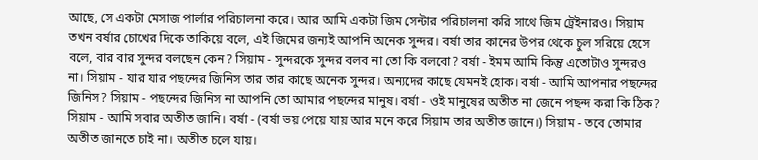আছে, সে একটা মেসাজ পার্লার পরিচালনা করে। আর আমি একটা জিম সেন্টার পরিচালনা করি সাথে জিম ট্রেইনারও। সিয়াম তখন বর্ষার চোখের দিকে তাকিয়ে বলে, এই জিমের জন্যই আপনি অনেক সুন্দর। বর্ষা তার কানের উপর থেকে চুল সরিয়ে হেসে বলে, বার বার সুন্দর বলছেন কেন? সিয়াম - সুন্দরকে সুন্দর বলব না তো কি বলবো? বর্ষা - ইমম আমি কিন্তু এতোটাও সুন্দরও না। সিয়াম - যার যার পছন্দের জিনিস তার তার কাছে অনেক সুন্দর। অন্যদের কাছে যেমনই হোক। বর্ষা - আমি আপনার পছন্দের জিনিস? সিয়াম - পছন্দের জিনিস না আপনি তো আমার পছন্দের মানুষ। বর্ষা - ওই মানুষের অতীত না জেনে পছন্দ করা কি ঠিক? সিয়াম - আমি সবার অতীত জানি। বর্ষা - (বর্ষা ভয় পেয়ে যায় আর মনে করে সিয়াম তার অতীত জানে।) সিয়াম - তবে তোমার অতীত জানতে চাই না। অতীত চলে যায়।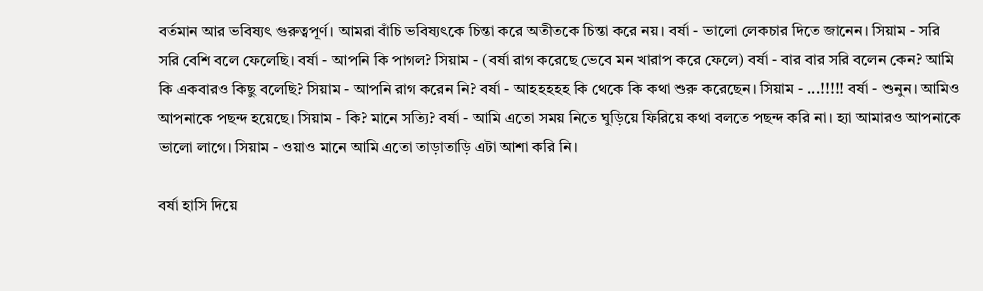বর্তমান আর ভবিষ্যৎ গুরুত্বপূর্ণ। আমরা বাঁচি ভবিষ্যৎকে চিন্তা করে অতীতকে চিন্তা করে নয়। বর্ষা - ভালো লেকচার দিতে জানেন। সিয়াম - সরি সরি বেশি বলে ফেলেছি। বর্ষা - আপনি কি পাগল? সিয়াম - (বর্ষা রাগ করেছে ভেবে মন খারাপ করে ফেলে) বর্ষা - বার বার সরি বলেন কেন? আমি কি একবারও কিছু বলেছি? সিয়াম - আপনি রাগ করেন নি? বর্ষা - আহহহহহ কি থেকে কি কথা শুরু করেছেন। সিয়াম - ...!!!!! বর্ষা - শুনুন। আমিও আপনাকে পছন্দ হয়েছে। সিয়াম - কি? মানে সত্যি? বর্ষা - আমি এতো সময় নিতে ঘুড়িয়ে ফিরিয়ে কথা বলতে পছন্দ করি না। হ্যা আমারও আপনাকে ভালো লাগে। সিয়াম - ওয়াও মানে আমি এতো তাড়াতাড়ি এটা আশা করি নি।

বর্ষা হাসি দিয়ে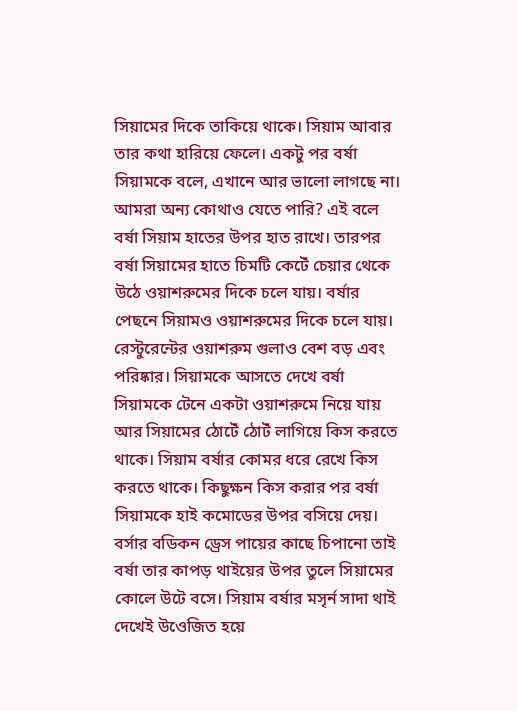সিয়ামের দিকে তাকিয়ে থাকে। সিয়াম আবার তার কথা হারিয়ে ফেলে। একটু পর বর্ষা সিয়ামকে বলে, এখানে আর ভালো লাগছে না। আমরা অন্য কোথাও যেতে পারি? এই বলে বর্ষা সিয়াম হাতের উপর হাত রাখে। তারপর বর্ষা সিয়ামের হাতে চিমটি কেটেঁ চেয়ার থেকে উঠে ওয়াশরুমের দিকে চলে যায়। বর্ষার পেছনে সিয়ামও ওয়াশরুমের দিকে চলে যায়। রেস্টুরেন্টের ওয়াশরুম গুলাও বেশ বড় এবং পরিষ্কার। সিয়ামকে আসতে দেখে বর্ষা সিয়ামকে টেনে একটা ওয়াশরুমে নিয়ে যায় আর সিয়ামের ঠোটেঁ ঠোটঁ লাগিয়ে কিস করতে থাকে। সিয়াম বর্ষার কোমর ধরে রেখে কিস করতে থাকে। কিছুক্ষন কিস করার পর বর্ষা সিয়ামকে হাই কমোডের উপর বসিয়ে দেয়। বর্সার বডিকন ড্রেস পায়ের কাছে চিপানো তাই বর্ষা তার কাপড় থাইয়ের উপর তুলে সিয়ামের কোলে উটে বসে। সিয়াম বর্ষার মসৃর্ন সাদা থাই দেখেই উওেজিত হয়ে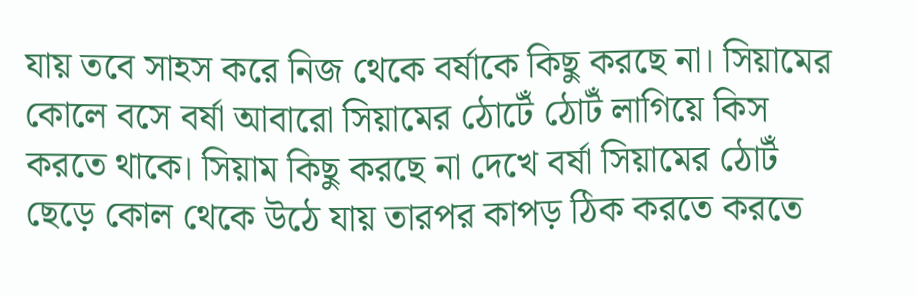যায় তবে সাহস করে নিজ থেকে বর্ষাকে কিছু করছে না। সিয়ামের কোলে বসে বর্ষা আবারো সিয়ামের ঠোটেঁ ঠোটঁ লাগিয়ে কিস করতে থাকে। সিয়াম কিছু করছে না দেখে বর্ষা সিয়ামের ঠোটঁ ছেড়ে কোল থেকে উঠে যায় তারপর কাপড় ঠিক করতে করতে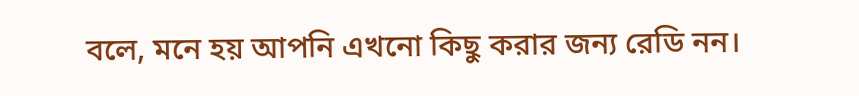বলে, মনে হয় আপনি এখনো কিছু করার জন্য রেডি নন।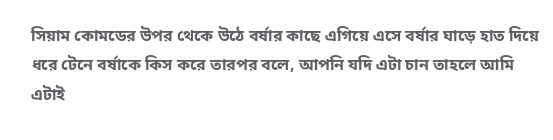সিয়াম কোমডের উপর থেকে উঠে বর্ষার কাছে এগিয়ে এসে বর্ষার ঘাড়ে হাত দিয়ে ধরে টেনে বর্ষাকে কিস করে তারপর বলে, আপনি যদি এটা চান তাহলে আমি এটাই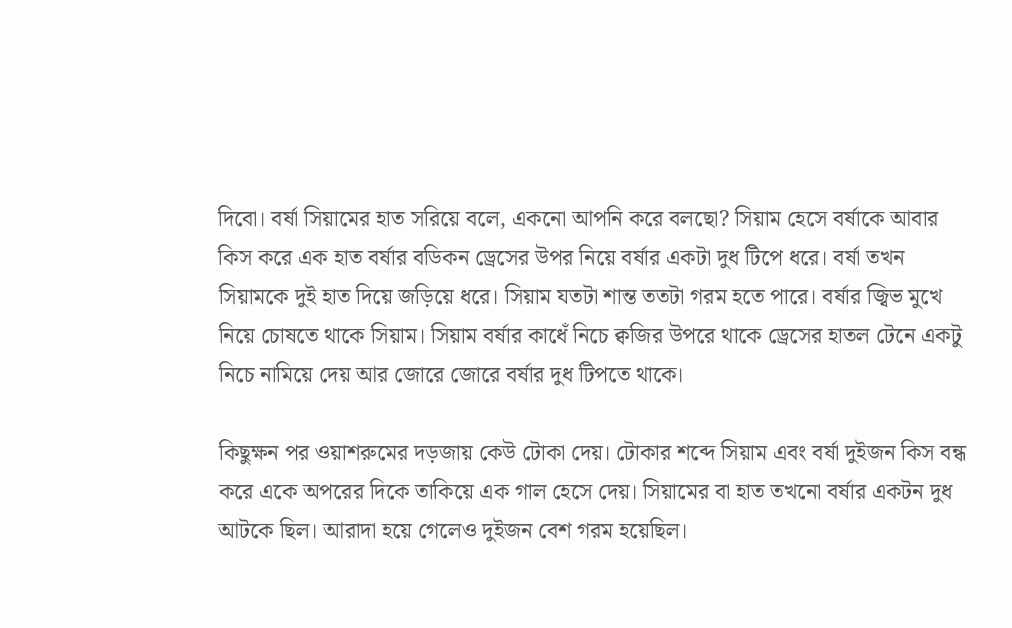দিবো। বর্ষা সিয়ামের হাত সরিয়ে বলে, একনো আপনি করে বলছো? সিয়াম হেসে বর্ষাকে আবার কিস করে এক হাত বর্ষার বডিকন ড্রেসের উপর নিয়ে বর্ষার একটা দুধ টিপে ধরে। বর্ষা তখন সিয়ামকে দুই হাত দিয়ে জড়িয়ে ধরে। সিয়াম যতটা শান্ত ততটা গরম হতে পারে। বর্ষার জ্বিভ মুখে নিয়ে চোষতে থাকে সিয়াম। সিয়াম বর্ষার কাধেঁ নিচে ক্বজির উপরে থাকে ড্রেসের হাতল টেনে একটু নিচে নামিয়ে দেয় আর জোরে জোরে বর্ষার দুধ টিপতে থাকে।

কিছুক্ষন পর ওয়াশরুমের দড়জায় কেউ টোকা দেয়। টোকার শব্দে সিয়াম এবং বর্ষা দুইজন কিস বন্ধ করে একে অপরের দিকে তাকিয়ে এক গাল হেসে দেয়। সিয়ামের বা হাত তখনো বর্ষার একটন দুধ আটকে ছিল। আরাদা হয়ে গেলেও দুইজন বেশ গরম হয়েছিল।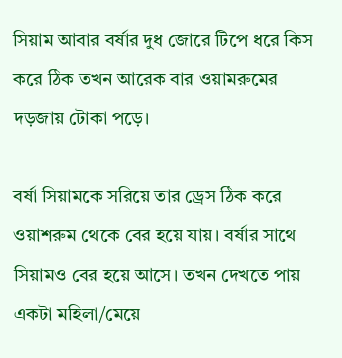সিয়াম আবার বর্ষার দুধ জোরে টিপে ধরে কিস করে ঠিক তখন আরেক বার ওয়ামরুমের দড়জায় টোকা পড়ে।

বর্ষা সিয়ামকে সরিয়ে তার ড্রেস ঠিক করে ওয়াশরুম থেকে বের হয়ে যায়। বর্ষার সাথে সিয়ামও বের হয়ে আসে। তখন দেখতে পায় একটা মহিলা/মেয়ে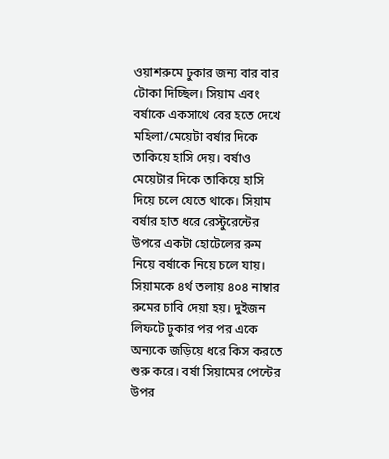ওয়াশরুমে ঢুকার জন্য বার বার টোকা দিচ্ছিল। সিয়াম এবং বর্ষাকে একসাথে বের হতে দেখে মহিলা/মেয়েটা বর্ষার দিকে তাকিয়ে হাসি দেয়। বর্ষাও মেয়েটার দিকে তাকিয়ে হাসি দিয়ে চলে যেতে থাকে। সিয়াম বর্ষার হাত ধরে রেস্টুরেন্টের উপরে একটা হোটেলের রুম নিয়ে বর্ষাকে নিয়ে চলে যায়। সিয়ামকে ৪র্থ তলায় ৪০৪ নাম্বার রুমের চাবি দেয়া হয়। দুইজন লিফটে ঢুকার পর পর একে অন্যকে জড়িয়ে ধরে কিস করতে শুরু করে। বর্ষা সিয়ামের পেন্টের উপর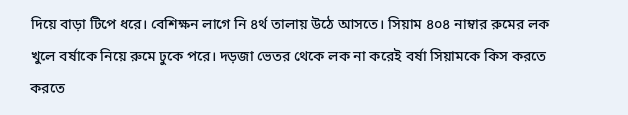দিয়ে বাড়া টিপে ধরে। বেশিক্ষন লাগে নি ৪র্থ তালায় উঠে আসতে। সিয়াম ৪০৪ নাম্বার রুমের লক খুলে বর্ষাকে নিয়ে রুমে ঢুকে পরে। দড়জা ভেতর থেকে লক না করেই বর্ষা সিয়ামকে কিস করতে করতে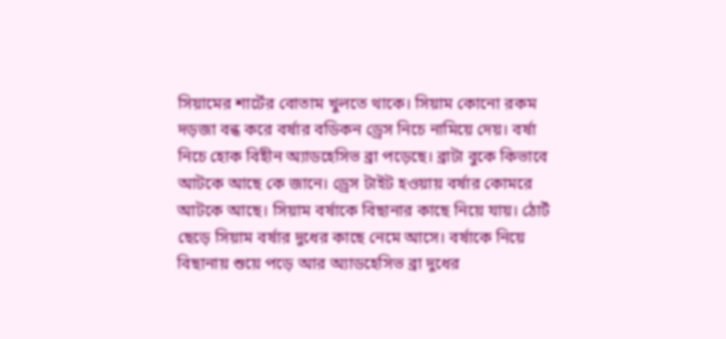সিয়ামের শার্টের বোতাম খুলতে থাকে। সিয়াম কোনো রকম দড়জা বন্ধ করে বর্ষার বডিকন ড্রেস নিচে নামিয়ে দেয়। বর্ষা নিচে হোক বিহীন অ্যাডহেসিভ ব্রা পড়েছে। ব্রাটা বুকে কিভাবে আটকে আছে কে জানে। ড্রেস টাইট হওয়ায় বর্ষার কোমরে আটকে আছে। সিয়াম বর্ষাকে বিছানার কাছে নিয়ে যায়। ঠোটঁ ছেড়ে সিয়াম বর্ষার দুধের কাছে নেমে আসে। বর্ষাকে নিয়ে বিছানায় শুয়ে পড়ে আর অ্যাডহেসিভ ব্রা দুধের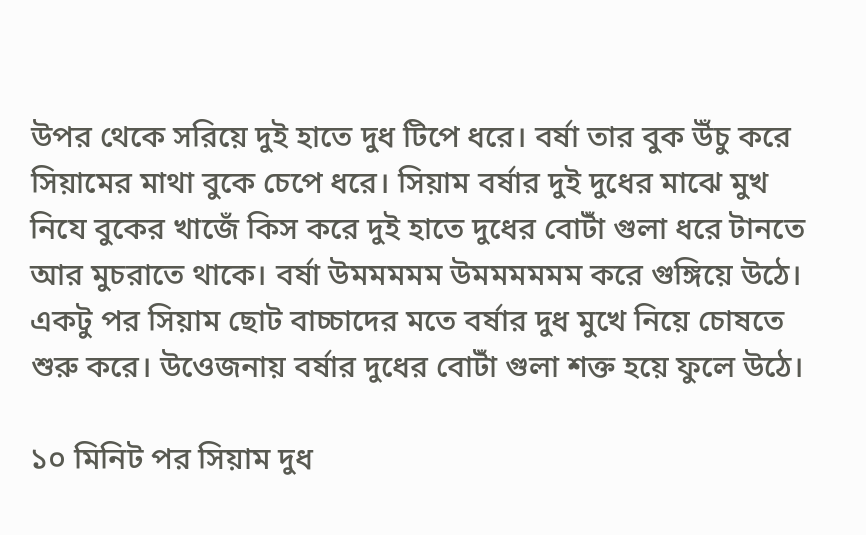উপর থেকে সরিয়ে দুই হাতে দুধ টিপে ধরে। বর্ষা তার বুক উঁচু করে সিয়ামের মাথা বুকে চেপে ধরে। সিয়াম বর্ষার দুই দুধের মাঝে মুখ নিযে বুকের খাজেঁ কিস করে দুই হাতে দুধের বোটাঁ গুলা ধরে টানতে আর মুচরাতে থাকে। বর্ষা উমমমমম উমমমমমম করে গুঙ্গিয়ে উঠে। একটু পর সিয়াম ছোট বাচ্চাদের মতে বর্ষার দুধ মুখে নিয়ে চোষতে শুরু করে। উওেজনায় বর্ষার দুধের বোটাঁ গুলা শক্ত হয়ে ফুলে উঠে।

১০ মিনিট পর সিয়াম দুধ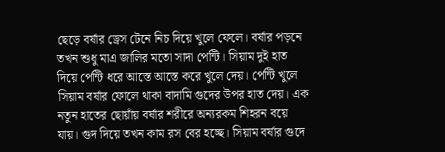ছেড়ে বর্ষার ড্রেস টেনে নিচ দিয়ে খুলে ফেলে। বর্ষার পড়নে তখন শুধু মাএ জালির মতো সাদা পেন্টি। সিয়াম দুই হাত দিয়ে পেন্টি ধরে আস্তে আস্তে করে খুলে দেয়। পেন্টি খুলে সিয়াম বর্ষার ফোলে থাকা বাদামি গুদের উপর হাত দেয়। এক নতুন হাতের ছোয়াঁয় বর্ষার শরীরে অন্যরকম শিহরন বয়ে যায়। গুদ দিয়ে তখন কাম রস বের হচ্ছে। সিয়াম বর্ষার গুদে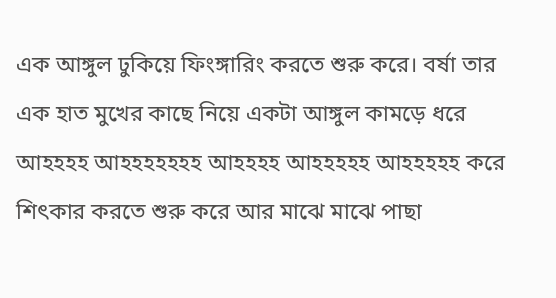এক আঙ্গুল ঢুকিয়ে ফিংঙ্গারিং করতে শুরু করে। বর্ষা তার এক হাত মুখের কাছে নিয়ে একটা আঙ্গুল কামড়ে ধরে আহহহহ আহহহহহহহ আহহহহ আহহহহহ আহহহহহ করে শিৎকার করতে শুরু করে আর মাঝে মাঝে পাছা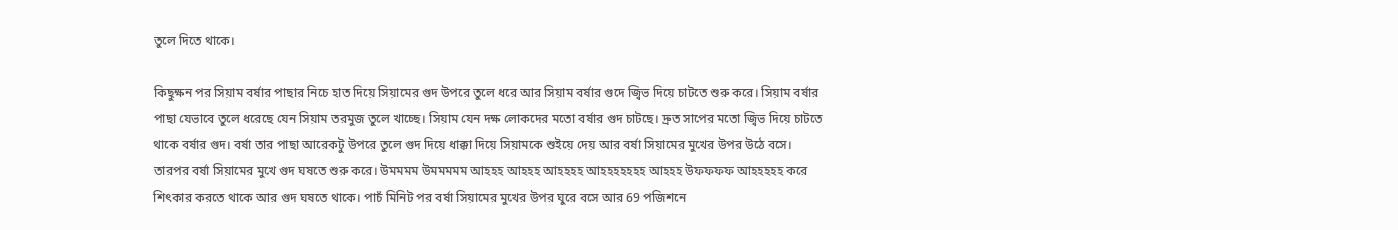তুলে দিতে থাকে।

কিছুক্ষন পর সিয়াম বর্ষার পাছার নিচে হাত দিয়ে সিয়ামের গুদ উপরে তুলে ধরে আর সিয়াম বর্ষার গুদে জ্বিভ দিয়ে চাটতে শুরু করে। সিয়াম বর্ষার পাছা যেভাবে তুলে ধরেছে যেন সিয়াম তরমুজ তুলে খাচ্ছে। সিয়াম যেন দক্ষ লোকদের মতো বর্ষার গুদ চাটছে। দ্রুত সাপের মতো জ্বিভ দিয়ে চাটতে থাকে বর্ষার গুদ। বর্ষা তার পাছা আরেকটু উপরে তুলে গুদ দিয়ে ধাক্কা দিয়ে সিয়ামকে শুইয়ে দেয় আর বর্ষা সিয়ামের মুখের উপর উঠে বসে। তারপর বর্ষা সিয়ামের মুখে গুদ ঘষতে শুরু করে। উমমমম উমমমমম আহহহ আহহহ আহহহহ আহহহহহহহ আহহহ উফফফফ আহহহহহ করে শিৎকার করতে থাকে আর গুদ ঘষতে থাকে। পাচঁ মিনিট পর বর্ষা সিয়ামের মুখের উপর ঘুরে বসে আর 69 পজিশনে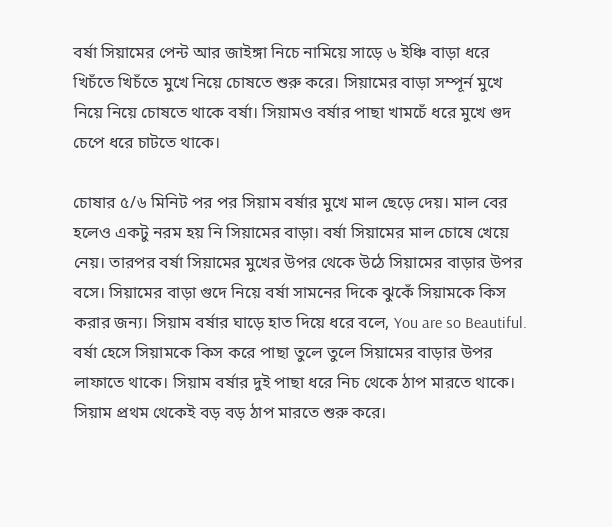বর্ষা সিয়ামের পেন্ট আর জাইঙ্গা নিচে নামিয়ে সাড়ে ৬ ইঞ্চি বাড়া ধরে খিচঁতে খিচঁতে মুখে নিয়ে চোষতে শুরু করে। সিয়ামের বাড়া সম্পূর্ন মুখে নিয়ে নিয়ে চোষতে থাকে বর্ষা। সিয়ামও বর্ষার পাছা খামচেঁ ধরে মুখে গুদ চেপে ধরে চাটতে থাকে।

চোষার ৫/৬ মিনিট পর পর সিয়াম বর্ষার মুখে মাল ছেড়ে দেয়। মাল বের হলেও একটু নরম হয় নি সিয়ামের বাড়া। বর্ষা সিয়ামের মাল চোষে খেয়ে নেয়। তারপর বর্ষা সিয়ামের মুখের উপর থেকে উঠে সিয়ামের বাড়ার উপর বসে। সিয়ামের বাড়া গুদে নিয়ে বর্ষা সামনের দিকে ঝুকেঁ সিয়ামকে কিস করার জন্য। সিয়াম বর্ষার ঘাড়ে হাত দিয়ে ধরে বলে, You are so Beautiful. বর্ষা হেসে সিয়ামকে কিস করে পাছা তুলে তুলে সিয়ামের বাড়ার উপর লাফাতে থাকে। সিয়াম বর্ষার দুই পাছা ধরে নিচ থেকে ঠাপ মারতে থাকে। সিয়াম প্রথম থেকেই বড় বড় ঠাপ মারতে শুরু করে।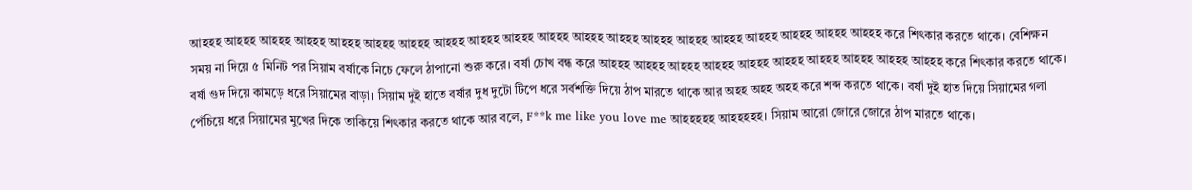আহহহ আহহহ আহহহ আহহহ আহহহ আহহহ আহহহ আহহহ আহহহ আহহহ আহহহ আহহহ আহহহ আহহহ আহহহ আহহহ আহহহ আহহহ আহহহ আহহহ করে শিৎকার করতে থাকে। বেশিক্ষন সময় না দিয়ে ৫ মিনিট পর সিয়াম বর্ষাকে নিচে ফেলে ঠাপানো শুরু করে। বর্ষা চোখ বন্ধ করে আহহহ আহহহ আহহহ আহহহ আহহহ আহহহ আহহহ আহহহ আহহহ আহহহ করে শিৎকার করতে থাকে। বর্ষা গুদ দিয়ে কামড়ে ধরে সিয়ামের বাড়া। সিয়াম দুই হাতে বর্ষার দুধ দুটো টিপে ধরে সর্বশক্তি দিয়ে ঠাপ মারতে থাকে আর অহহ অহহ অহহ করে শব্দ করতে থাকে। বর্ষা দুই হাত দিয়ে সিয়ামের গলা পেঁচিয়ে ধরে সিয়ামের মুখের দিকে তাকিয়ে শিৎকার করতে থাকে আর বলে, F**k me like you love me আহহহহহ আহহহহহ। সিয়াম আরো জোরে জোরে ঠাপ মারতে থাকে।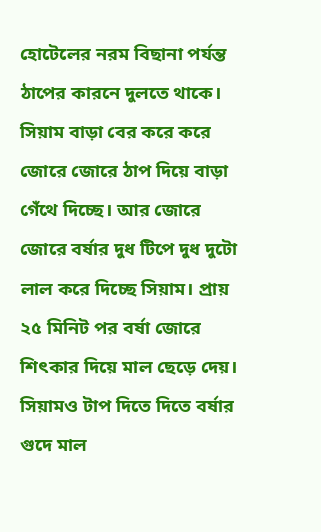হোটেলের নরম বিছানা পর্যন্ত ঠাপের কারনে দুলতে থাকে। সিয়াম বাড়া বের করে করে জোরে জোরে ঠাপ দিয়ে বাড়া গেঁথে দিচ্ছে। আর জোরে জোরে বর্ষার দুধ টিপে দুধ দুটো লাল করে দিচ্ছে সিয়াম। প্রায় ২৫ মিনিট পর বর্ষা জোরে শিৎকার দিয়ে মাল ছেড়ে দেয়। সিয়ামও টাপ দিতে দিতে বর্ষার গুদে মাল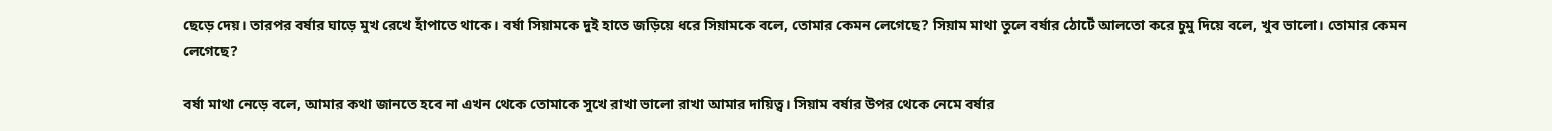ছেড়ে দেয়। তারপর বর্ষার ঘাড়ে মুখ রেখে হাঁপাতে থাকে। বর্ষা সিয়ামকে দুই হাতে জড়িয়ে ধরে সিয়ামকে বলে, তোমার কেমন লেগেছে? সিয়াম মাথা তুলে বর্ষার ঠোটেঁ আলতো করে চুমু দিয়ে বলে, খুব ভালো। তোমার কেমন লেগেছে?

বর্ষা মাথা নেড়ে বলে, আমার কথা জানতে হবে না এখন থেকে তোমাকে সুখে রাখা ভালো রাখা আমার দায়িত্ব। সিয়াম বর্ষার উপর থেকে নেমে বর্ষার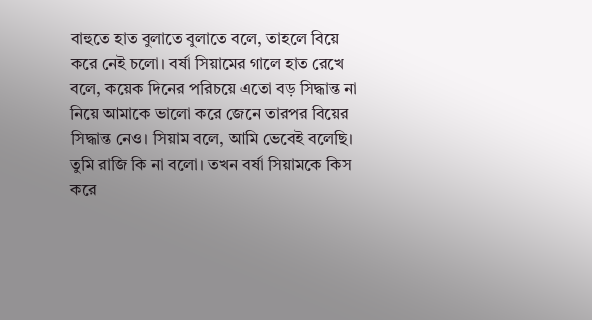বাহুতে হাত বুলাতে বুলাতে বলে, তাহলে বিয়ে করে নেই চলো। বর্ষা সিয়ামের গালে হাত রেখে বলে, কয়েক দিনের পরিচয়ে এতো বড় সিদ্ধান্ত না নিয়ে আমাকে ভালো করে জেনে তারপর বিয়ের সিদ্ধান্ত নেও। সিয়াম বলে, আমি ভেবেই বলেছি। তুমি রাজি কি না বলো। তখন বর্ষা সিয়ামকে কিস করে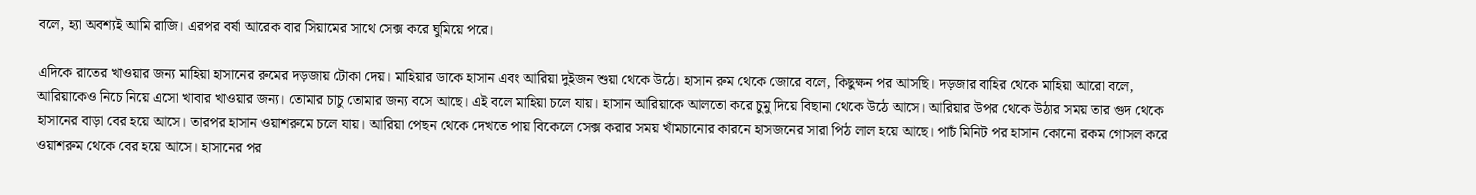বলে, হ্যা অবশ্যই আমি রাজি। এরপর বর্ষা আরেক বার সিয়ামের সাথে সেক্স করে ঘুমিয়ে পরে।

এদিকে রাতের খাওয়ার জন্য মাহিয়া হাসানের রুমের দড়জায় টোকা দেয়। মাহিয়ার ডাকে হাসান এবং আরিয়া দুইজন শুয়া থেকে উঠে। হাসান রুম থেকে জোরে বলে, কিছুক্ষন পর আসছি। দড়জার বাহির থেকে মাহিয়া আরো বলে, আরিয়াকেও নিচে নিয়ে এসো খাবার খাওয়ার জন্য। তোমার চাচু তোমার জন্য বসে আছে। এই বলে মাহিয়া চলে যায়। হাসান আরিয়াকে আলতো করে চুমু দিয়ে বিছানা থেকে উঠে আসে। আরিয়ার উপর থেকে উঠার সময় তার গুদ থেকে হাসানের বাড়া বের হয়ে আসে। তারপর হাসান ওয়াশরুমে চলে যায়। আরিয়া পেছন থেকে দেখতে পায় বিকেলে সেক্স করার সময় খাঁমচানোর কারনে হাসজনের সারা পিঠ লাল হয়ে আছে। পাচঁ মিনিট পর হাসান কোনো রকম গোসল করে ওয়াশরুম থেকে বের হয়ে আসে। হাসানের পর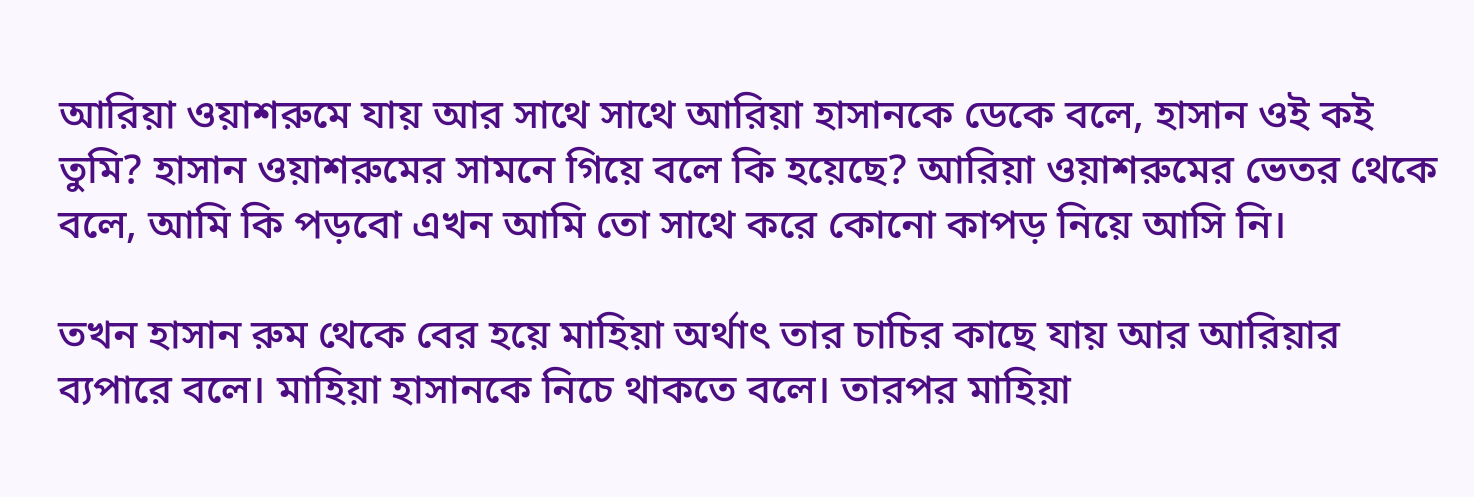আরিয়া ওয়াশরুমে যায় আর সাথে সাথে আরিয়া হাসানকে ডেকে বলে, হাসান ওই কই তুমি? হাসান ওয়াশরুমের সামনে গিয়ে বলে কি হয়েছে? আরিয়া ওয়াশরুমের ভেতর থেকে বলে, আমি কি পড়বো এখন আমি তো সাথে করে কোনো কাপড় নিয়ে আসি নি।

তখন হাসান রুম থেকে বের হয়ে মাহিয়া অর্থাৎ তার চাচির কাছে যায় আর আরিয়ার ব্যপারে বলে। মাহিয়া হাসানকে নিচে থাকতে বলে। তারপর মাহিয়া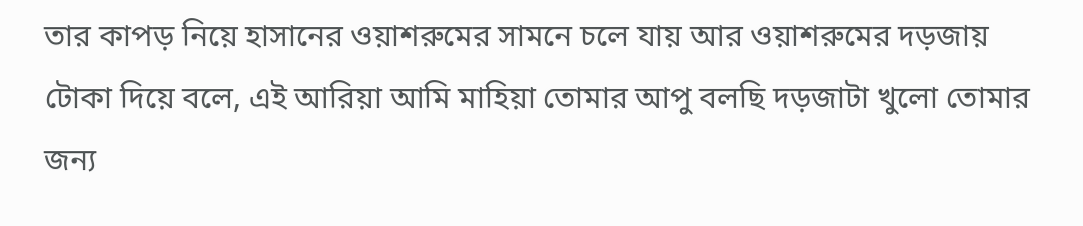তার কাপড় নিয়ে হাসানের ওয়াশরুমের সামনে চলে যায় আর ওয়াশরুমের দড়জায় টোকা দিয়ে বলে, এই আরিয়া আমি মাহিয়া তোমার আপু বলছি দড়জাটা খুলো তোমার জন্য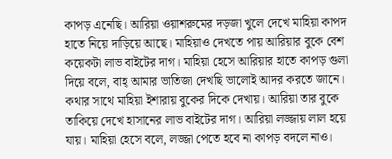কাপড় এনেছি। আরিয়া ওয়াশরুমের দড়জা খুলে দেখে মাহিয়া কাপদ হাতে নিয়ে দাড়িয়ে আছে। মাহিয়াও দেখতে পায় আরিয়ার বুকে বেশ কয়েকটা লাভ বাইটের দাগ। মাহিয়া হেসে আরিয়ার হাতে কাপড় গুলা দিয়ে বলে, বাহ্ আমার ভাতিজা দেখছি ভালোই আদর করতে জানে। কথার সাথে মাহিয়া ইশারায় বুকের দিকে দেখায়। আরিয়া তার বুকে তাকিয়ে দেখে হাসানের লাভ বাইটের দাগ। আরিয়া লজ্জায় লাল হয়ে যায়। মাহিয়া হেসে বলে, লজ্জা পেতে হবে না কাপড় বদলে নাও।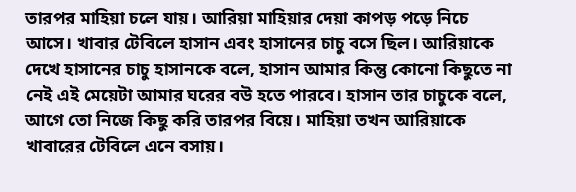তারপর মাহিয়া চলে যায়। আরিয়া মাহিয়ার দেয়া কাপড় পড়ে নিচে আসে। খাবার টেবিলে হাসান এবং হাসানের চাচু বসে ছিল। আরিয়াকে দেখে হাসানের চাচু হাসানকে বলে, হাসান আমার কিন্তু কোনো কিছুতে না নেই এই মেয়েটা আমার ঘরের বউ হতে পারবে। হাসান তার চাচুকে বলে, আগে তো নিজে কিছু করি তারপর বিয়ে। মাহিয়া তখন আরিয়াকে খাবারের টেবিলে এনে বসায়।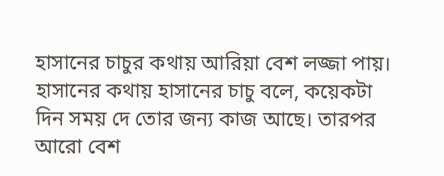হাসানের চাচুর কথায় আরিয়া বেশ লজ্জা পায়। হাসানের কথায় হাসানের চাচু বলে, কয়েকটা দিন সময় দে তোর জন্য কাজ আছে। তারপর আরো বেশ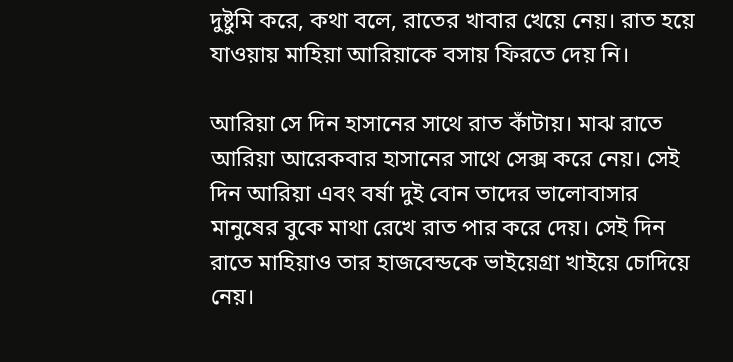দুষ্টুমি করে, কথা বলে, রাতের খাবার খেয়ে নেয়। রাত হয়ে যাওয়ায় মাহিয়া আরিয়াকে বসায় ফিরতে দেয় নি।

আরিয়া সে দিন হাসানের সাথে রাত কাঁটায়। মাঝ রাতে আরিয়া আরেকবার হাসানের সাথে সেক্স করে নেয়। সেই দিন আরিয়া এবং বর্ষা দুই বোন তাদের ভালোবাসার মানুষের বুকে মাথা রেখে রাত পার করে দেয়। সেই দিন রাতে মাহিয়াও তার হাজবেন্ডকে ভাইয়েগ্রা খাইয়ে চোদিয়ে নেয়।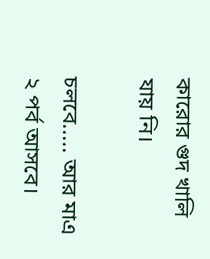কারোর গুদ খালি যায় নি।

চলবে..... আর মাএ ২ পর্ব আসবে।